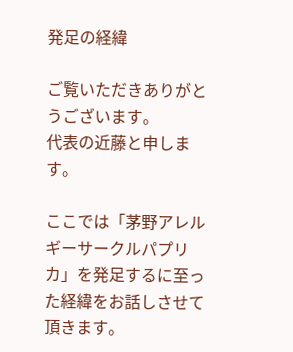発足の経緯

ご覧いただきありがとうございます。
代表の近藤と申します。

ここでは「茅野アレルギーサークルパプリカ」を発足するに至った経緯をお話しさせて頂きます。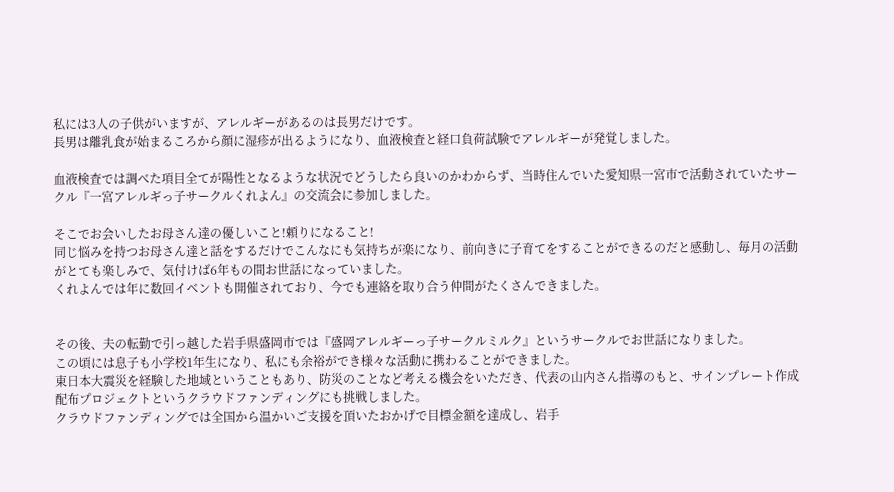私には3人の子供がいますが、アレルギーがあるのは長男だけです。
長男は離乳食が始まるころから顔に湿疹が出るようになり、血液検査と経口負荷試験でアレルギーが発覚しました。

血液検査では調べた項目全てが陽性となるような状況でどうしたら良いのかわからず、当時住んでいた愛知県一宮市で活動されていたサークル『一宮アレルギっ子サークルくれよん』の交流会に参加しました。

そこでお会いしたお母さん達の優しいこと!頼りになること!
同じ悩みを持つお母さん達と話をするだけでこんなにも気持ちが楽になり、前向きに子育てをすることができるのだと感動し、毎月の活動がとても楽しみで、気付けば6年もの間お世話になっていました。
くれよんでは年に数回イベントも開催されており、今でも連絡を取り合う仲間がたくさんできました。


その後、夫の転勤で引っ越した岩手県盛岡市では『盛岡アレルギーっ子サークルミルク』というサークルでお世話になりました。
この頃には息子も小学校1年生になり、私にも余裕ができ様々な活動に携わることができました。
東日本大震災を経験した地域ということもあり、防災のことなど考える機会をいただき、代表の山内さん指導のもと、サインプレート作成配布プロジェクトというクラウドファンディングにも挑戦しました。
クラウドファンディングでは全国から温かいご支援を頂いたおかげで目標金額を達成し、岩手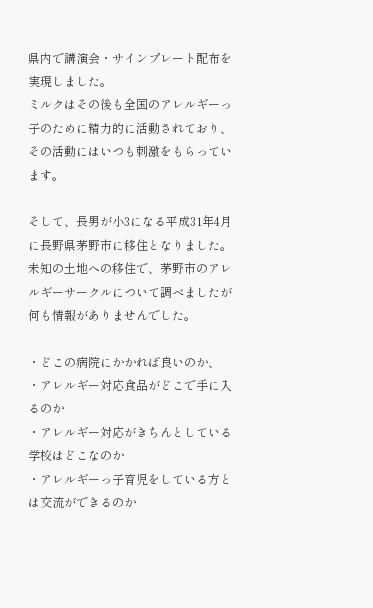県内で講演会・サインプレート配布を実現しました。
ミルクはその後も全国のアレルギーっ子のために精力的に活動されており、その活動にはいつも刺激をもらっています。

そして、長男が小3になる平成31年4月に長野県茅野市に移住となりました。
未知の土地への移住で、茅野市のアレルギーサークルについて調べましたが何も情報がありませんでした。

・どこの病院にかかれば良いのか、
・アレルギー対応食品がどこで手に入るのか
・アレルギー対応がきちんとしている学校はどこなのか
・アレルギーっ子育児をしている方とは交流ができるのか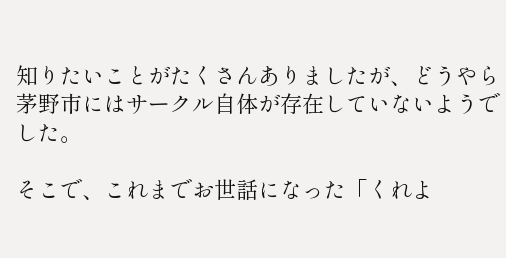知りたいことがたくさんありましたが、どうやら茅野市にはサークル自体が存在していないようでした。

そこで、これまでお世話になった「くれよ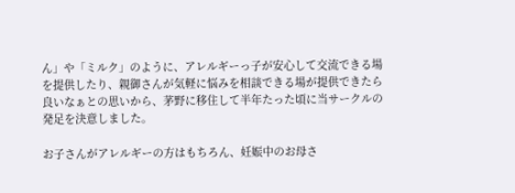ん」や「ミルク」のように、アレルギーっ子が安心して交流できる場を提供したり、親御さんが気軽に悩みを相談できる場が提供できたら良いなぁとの思いから、茅野に移住して半年たった頃に当サークルの発足を決意しました。

お子さんがアレルギーの方はもちろん、妊娠中のお母さ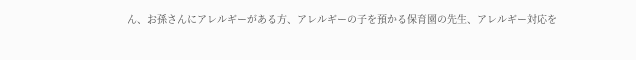ん、お孫さんにアレルギーがある方、アレルギーの子を預かる保育園の先生、アレルギー対応を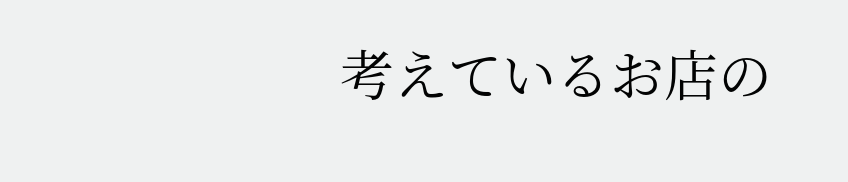考えているお店の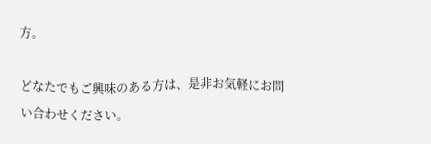方。

どなたでもご興味のある方は、是非お気軽にお問い合わせください。